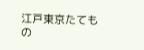江戸東京たてもの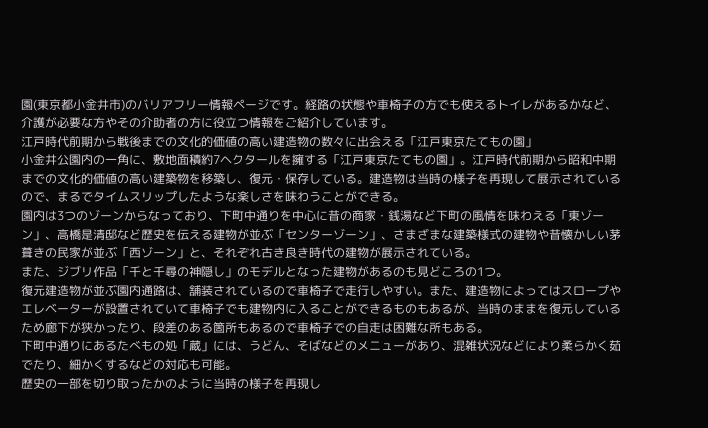園(東京都小金井市)のバリアフリー情報ページです。経路の状態や車椅子の方でも使えるトイレがあるかなど、介護が必要な方やその介助者の方に役立つ情報をご紹介しています。
江戸時代前期から戦後までの文化的価値の高い建造物の数々に出会える「江戸東京たてもの園」
小金井公園内の一角に、敷地面積約7ヘクタールを擁する「江戸東京たてもの園」。江戸時代前期から昭和中期までの文化的価値の高い建築物を移築し、復元・保存している。建造物は当時の様子を再現して展示されているので、まるでタイムスリップしたような楽しさを味わうことができる。
園内は3つのゾーンからなっており、下町中通りを中心に昔の商家・銭湯など下町の風情を味わえる「東ゾーン」、高橋是清邸など歴史を伝える建物が並ぶ「センターゾーン」、さまざまな建築様式の建物や昔懐かしい茅葺きの民家が並ぶ「西ゾーン」と、それぞれ古き良き時代の建物が展示されている。
また、ジブリ作品「千と千尋の神隠し」のモデルとなった建物があるのも見どころの1つ。
復元建造物が並ぶ園内通路は、舗装されているので車椅子で走行しやすい。また、建造物によってはスロープやエレベーターが設置されていて車椅子でも建物内に入ることができるものもあるが、当時のままを復元しているため廊下が狭かったり、段差のある箇所もあるので車椅子での自走は困難な所もある。
下町中通りにあるたべもの処「蔵」には、うどん、そばなどのメニューがあり、混雑状況などにより柔らかく茹でたり、細かくするなどの対応も可能。
歴史の一部を切り取ったかのように当時の様子を再現し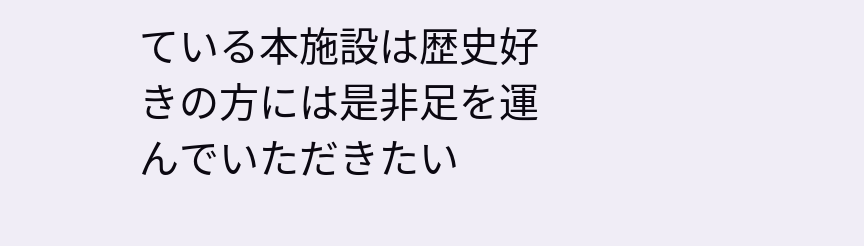ている本施設は歴史好きの方には是非足を運んでいただきたい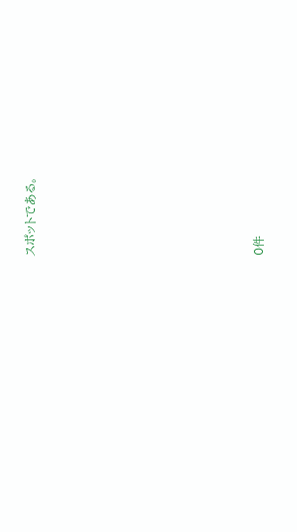スポットである。












0件